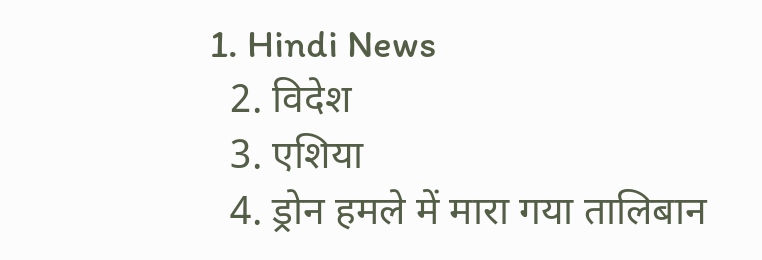1. Hindi News
  2. विदेश
  3. एशिया
  4. ड्रोन हमले में मारा गया तालिबान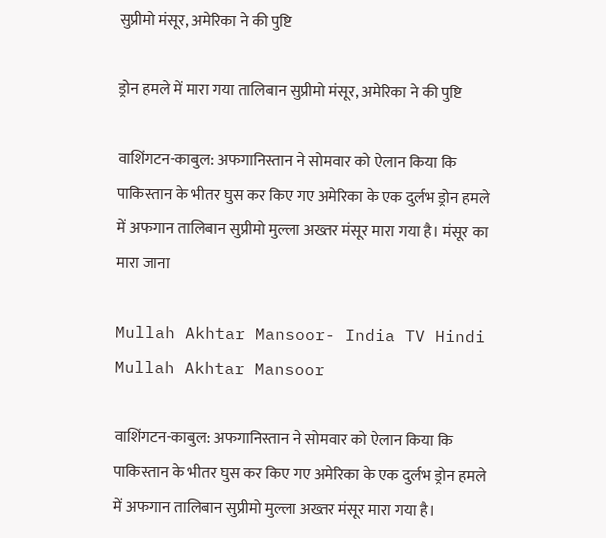सुप्रीमो मंसूर, अमेरिका ने की पुष्टि

ड्रोन हमले में मारा गया तालिबान सुप्रीमो मंसूर, अमेरिका ने की पुष्टि

वाशिंगटन-काबुल: अफगानिस्तान ने सोमवार को ऐलान किया कि पाकिस्तान के भीतर घुस कर किए गए अमेरिका के एक दुर्लभ ड्रोन हमले में अफगान तालिबान सुप्रीमो मुल्ला अख्तर मंसूर मारा गया है। मंसूर का मारा जाना

Mullah Akhtar Mansoor- India TV Hindi
Mullah Akhtar Mansoor

वाशिंगटन-काबुल: अफगानिस्तान ने सोमवार को ऐलान किया कि पाकिस्तान के भीतर घुस कर किए गए अमेरिका के एक दुर्लभ ड्रोन हमले में अफगान तालिबान सुप्रीमो मुल्ला अख्तर मंसूर मारा गया है।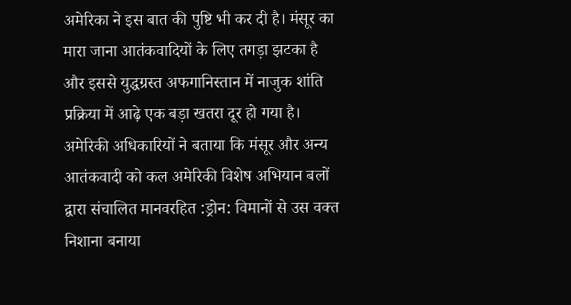अमेरिका ने इस बात की पुष्टि भी कर दी है। मंसूर का मारा जाना आतंकवादियों के लिए तगड़ा झटका है और इससे युद्धग्रस्त अफगानिस्तान में नाजुक शांति प्रक्रिया में आढ़े एक बड़ा खतरा दूर हो गया है। अमेरिकी अधिकारियों ने बताया कि मंसूर और अन्य आतंकवादी को कल अमेरिकी विशेष अभियान बलों द्वारा संचालित मानवरहित :ड्रोन: विमानों से उस वक्त निशाना बनाया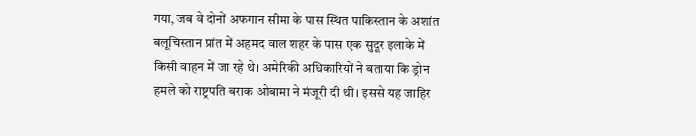गया, जब वे दोनों अफगान सीमा के पास स्थित पाकिस्तान के अशांत बलूचिस्तान प्रांत में अहमद वाल शहर के पास एक सुदूर इलाके में किसी वाहन में जा रहे थे। अमेरिकी अधिकारियों ने बताया कि ड्रोन हमले को राष्ट्रपति बराक ओबामा ने मंजूरी दी थी। इससे यह जाहिर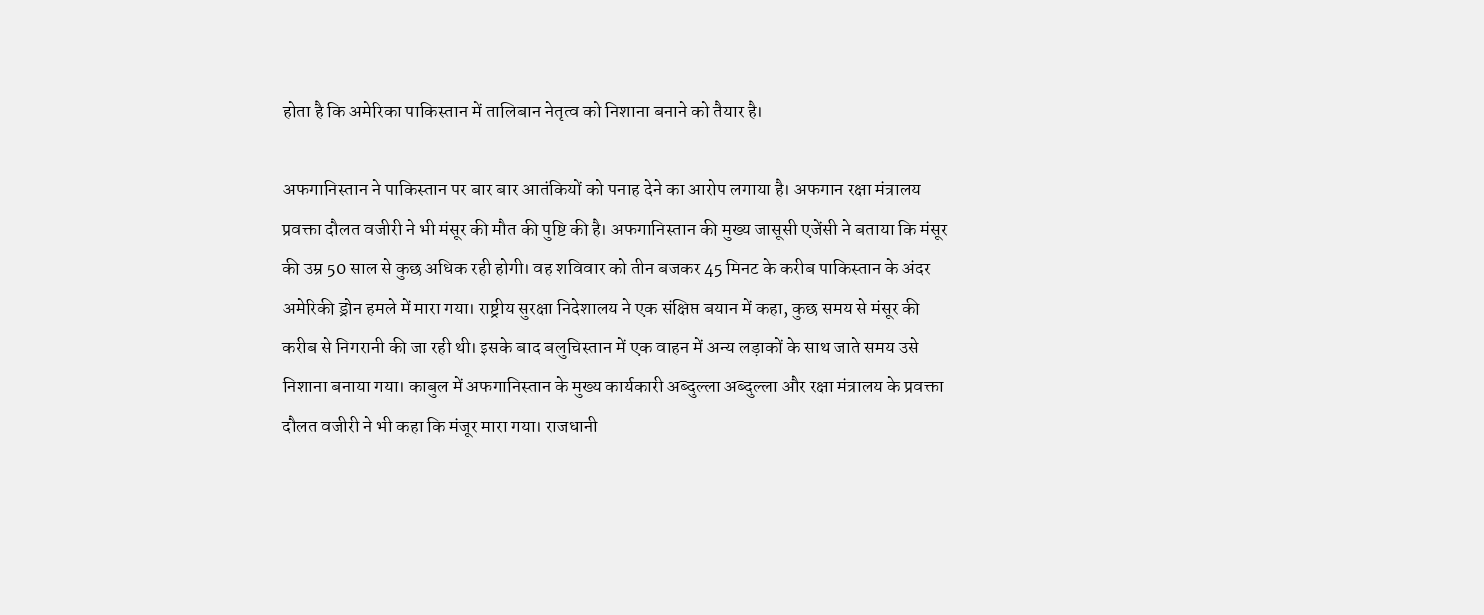होता है कि अमेरिका पाकिस्तान में तालिबान नेतृत्व को निशाना बनाने को तैयार है।

अफगानिस्तान ने पाकिस्तान पर बार बार आतंकियों को पनाह देने का आरोप लगाया है। अफगान रक्षा मंत्रालय प्रवक्ता दौलत वजीरी ने भी मंसूर की मौत की पुष्टि की है। अफगानिस्तान की मुख्य जासूसी एजेंसी ने बताया कि मंसूर की उम्र 50 साल से कुछ अधिक रही होगी। वह शविवार को तीन बजकर 45 मिनट के करीब पाकिस्तान के अंदर अमेरिकी ड्रोन हमले में मारा गया। राष्ट्रीय सुरक्षा निदेशालय ने एक संक्षिप्त बयान में कहा, कुछ समय से मंसूर की करीब से निगरानी की जा रही थी। इसके बाद बलुचिस्तान में एक वाहन में अन्य लड़ाकों के साथ जाते समय उसे निशाना बनाया गया। काबुल में अफगानिस्तान के मुख्य कार्यकारी अब्दुल्ला अब्दुल्ला और रक्षा मंत्रालय के प्रवक्ता दौलत वजीरी ने भी कहा कि मंजूर मारा गया। राजधानी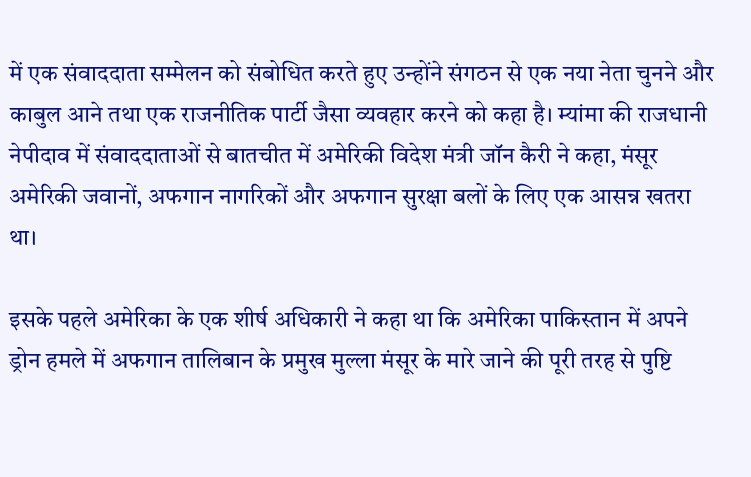में एक संवाददाता सम्मेलन को संबोधित करते हुए उन्होंने संगठन से एक नया नेता चुनने और काबुल आने तथा एक राजनीतिक पार्टी जैसा व्यवहार करने को कहा है। म्यांमा की राजधानी नेपीदाव में संवाददाताओं से बातचीत में अमेरिकी विदेश मंत्री जॉन कैरी ने कहा, मंसूर अमेरिकी जवानों, अफगान नागरिकों और अफगान सुरक्षा बलों के लिए एक आसन्न खतरा था।

इसके पहले अमेरिका के एक शीर्ष अधिकारी ने कहा था कि अमेरिका पाकिस्तान में अपने ड्रोन हमले में अफगान तालिबान के प्रमुख मुल्ला मंसूर के मारे जाने की पूरी तरह से पुष्टि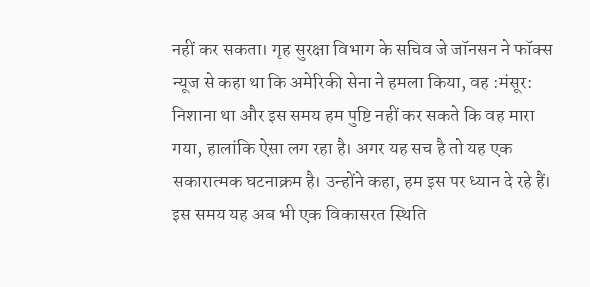नहीं कर सकता। गृह सुरक्षा विभाग के सचिव जे जॉनसन ने फॉक्स न्यूज से कहा था कि अमेरिकी सेना ने हमला किया, वह :मंसूर: निशाना था और इस समय हम पुष्टि नहीं कर सकते कि वह मारा गया, हालांकि ऐसा लग रहा है। अगर यह सच है तो यह एक सकारात्मक घटनाक्रम है। उन्होंने कहा, हम इस पर ध्यान दे रहे हैं। इस समय यह अब भी एक विकासरत स्थिति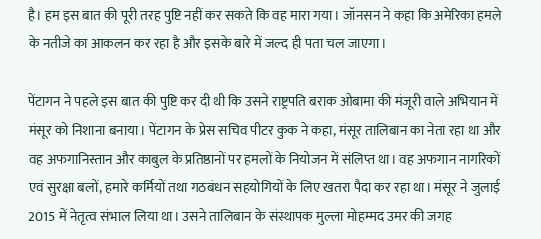है। हम इस बात की पूरी तरह पुष्टि नहीं कर सकते कि वह मारा गया। जॉनसन ने कहा कि अमेरिका हमले के नतीजे का आकलन कर रहा है और इसके बारे में जल्द ही पता चल जाएगा।

पेंटागन ने पहले इस बात की पुष्टि कर दी थी कि उसने राष्ट्रपति बराक ओबामा की मंजूरी वाले अभियान में मंसूर को निशाना बनाया। पेंटागन के प्रेस सचिव पीटर कुक ने कहा, मंसूर तालिबान का नेता रहा था और वह अफगानिस्तान और काबुल के प्रतिष्ठानों पर हमलों के नियोजन में संलिप्त था। वह अफगान नागरिकों एवं सुरक्षा बलों, हमारे कर्मियों तथा गठबंधन सहयोगियों के लिए खतरा पैदा कर रहा था। मंसूर ने जुलाई 2015 में नेतृत्व संभाल लिया था। उसने तालिबान के संस्थापक मुल्ला मोहम्मद उमर की जगह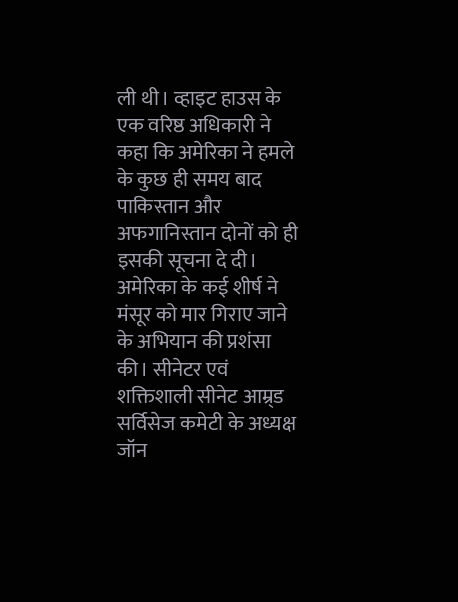ली थी। व्हाइट हाउस के एक वरिष्ठ अधिकारी ने कहा कि अमेरिका ने हमले के कुछ ही समय बाद पाकिस्तान और अफगानिस्तान दोनों को ही इसकी सूचना दे दी। अमेरिका के कई शीर्ष ने मंसूर को मार गिराए जाने के अभियान की प्रशंसा की। सीनेटर एवं शक्तिशाली सीनेट आम्र्ड सर्विसेज कमेटी के अध्यक्ष जॉन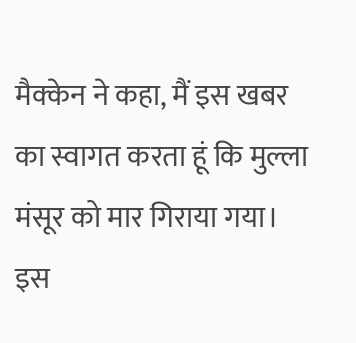मैक्केन ने कहा, मैं इस खबर का स्वागत करता हूं कि मुल्ला मंसूर को मार गिराया गया। इस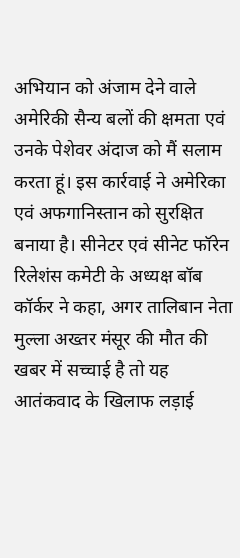अभियान को अंजाम देने वाले अमेरिकी सैन्य बलों की क्षमता एवं उनके पेशेवर अंदाज को मैं सलाम करता हूं। इस कार्रवाई ने अमेरिका एवं अफगानिस्तान को सुरक्षित बनाया है। सीनेटर एवं सीनेट फॉरेन रिलेशंस कमेटी के अध्यक्ष बॉब कॉर्कर ने कहा, अगर तालिबान नेता मुल्ला अख्तर मंसूर की मौत की खबर में सच्चाई है तो यह आतंकवाद के खिलाफ लड़ाई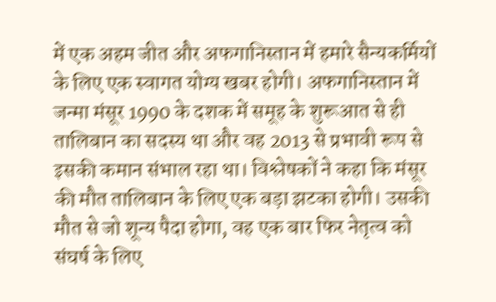में एक अहम जीत और अफगानिस्तान में हमारे सैन्यकर्मियों के लिए एक स्वागत योग्य खबर होगी। अफगानिस्तान में जन्मा मंसूर 1990 के दशक में समूह के शुरूआत से ही तालिबान का सदस्य था और वह 2013 से प्रभावी रूप से इसकी कमान संभाल रहा था। विश्लेषकों ने कहा कि मंसूर की मौत तालिबान के लिए एक बड़ा झटका होगी। उसकी मौत से जो शून्य पैदा होगा, वह एक बार फिर नेतृत्व को संघर्ष के लिए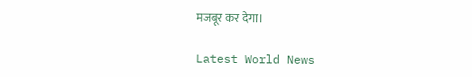मजबूर कर देगा।

Latest World News